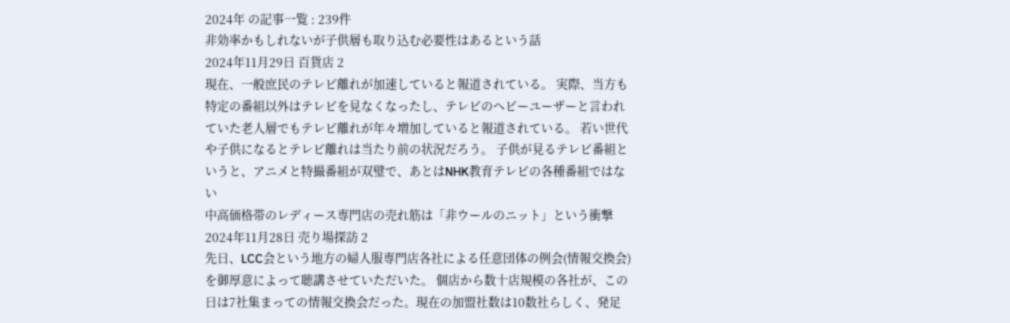2024年 の記事一覧 : 239件
非効率かもしれないが子供層も取り込む必要性はあるという話
2024年11月29日 百貨店 2
現在、一般庶民のテレビ離れが加速していると報道されている。 実際、当方も特定の番組以外はテレビを見なくなったし、テレビのヘビーユーザーと言われていた老人層でもテレビ離れが年々増加していると報道されている。 若い世代や子供になるとテレビ離れは当たり前の状況だろう。 子供が見るテレビ番組というと、アニメと特撮番組が双璧で、あとはNHK教育テレビの各種番組ではない
中高価格帯のレディース専門店の売れ筋は「非ウールのニット」という衝撃
2024年11月28日 売り場探訪 2
先日、LCC会という地方の婦人服専門店各社による任意団体の例会(情報交換会)を御厚意によって聴講させていただいた。 個店から数十店規模の各社が、この日は7社集まっての情報交換会だった。現在の加盟社数は10数社らしく、発足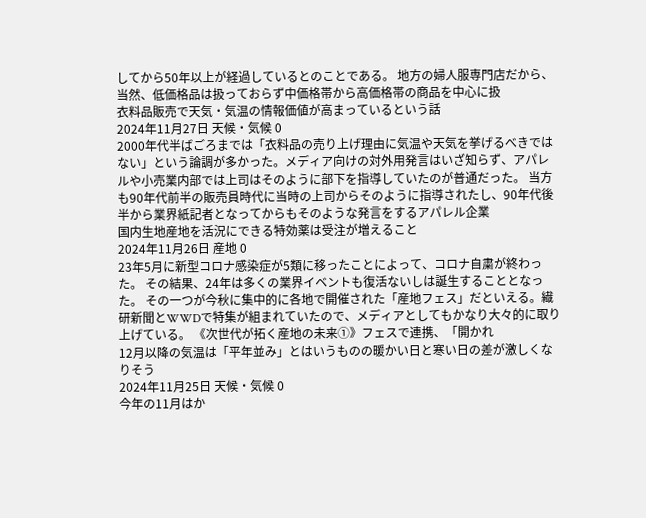してから50年以上が経過しているとのことである。 地方の婦人服専門店だから、当然、低価格品は扱っておらず中価格帯から高価格帯の商品を中心に扱
衣料品販売で天気・気温の情報価値が高まっているという話
2024年11月27日 天候・気候 0
2000年代半ばごろまでは「衣料品の売り上げ理由に気温や天気を挙げるべきではない」という論調が多かった。メディア向けの対外用発言はいざ知らず、アパレルや小売業内部では上司はそのように部下を指導していたのが普通だった。 当方も90年代前半の販売員時代に当時の上司からそのように指導されたし、90年代後半から業界紙記者となってからもそのような発言をするアパレル企業
国内生地産地を活況にできる特効薬は受注が増えること
2024年11月26日 産地 0
23年5月に新型コロナ感染症が5類に移ったことによって、コロナ自粛が終わった。 その結果、24年は多くの業界イベントも復活ないしは誕生することとなった。 その一つが今秋に集中的に各地で開催された「産地フェス」だといえる。繊研新聞とWWDで特集が組まれていたので、メディアとしてもかなり大々的に取り上げている。 《次世代が拓く産地の未来①》フェスで連携、「開かれ
12月以降の気温は「平年並み」とはいうものの暖かい日と寒い日の差が激しくなりそう
2024年11月25日 天候・気候 0
今年の11月はか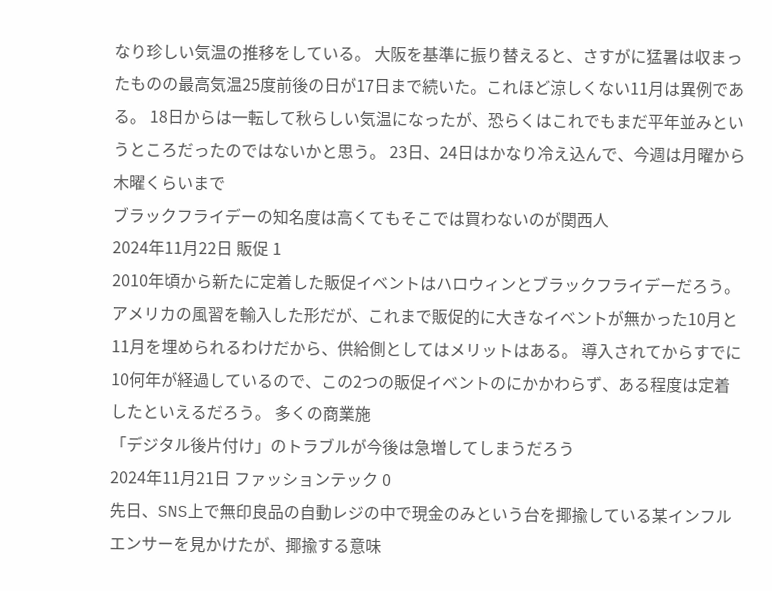なり珍しい気温の推移をしている。 大阪を基準に振り替えると、さすがに猛暑は収まったものの最高気温25度前後の日が17日まで続いた。これほど涼しくない11月は異例である。 18日からは一転して秋らしい気温になったが、恐らくはこれでもまだ平年並みというところだったのではないかと思う。 23日、24日はかなり冷え込んで、今週は月曜から木曜くらいまで
ブラックフライデーの知名度は高くてもそこでは買わないのが関西人
2024年11月22日 販促 1
2010年頃から新たに定着した販促イベントはハロウィンとブラックフライデーだろう。 アメリカの風習を輸入した形だが、これまで販促的に大きなイベントが無かった10月と11月を埋められるわけだから、供給側としてはメリットはある。 導入されてからすでに10何年が経過しているので、この2つの販促イベントのにかかわらず、ある程度は定着したといえるだろう。 多くの商業施
「デジタル後片付け」のトラブルが今後は急増してしまうだろう
2024年11月21日 ファッションテック 0
先日、SNS上で無印良品の自動レジの中で現金のみという台を揶揄している某インフルエンサーを見かけたが、揶揄する意味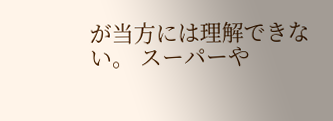が当方には理解できない。 スーパーや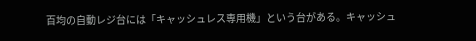百均の自動レジ台には「キャッシュレス専用機」という台がある。キャッシュ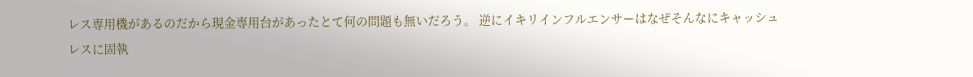レス専用機があるのだから現金専用台があったとて何の問題も無いだろう。 逆にイキリインフルエンサーはなぜそんなにキャッシュレスに固執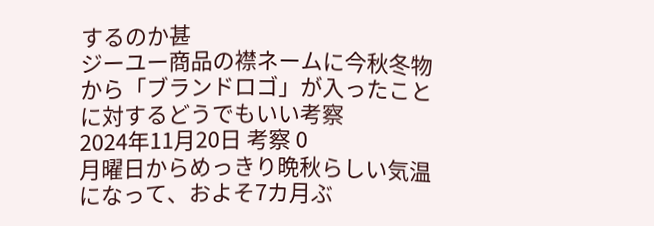するのか甚
ジーユー商品の襟ネームに今秋冬物から「ブランドロゴ」が入ったことに対するどうでもいい考察
2024年11月20日 考察 0
月曜日からめっきり晩秋らしい気温になって、およそ7カ月ぶ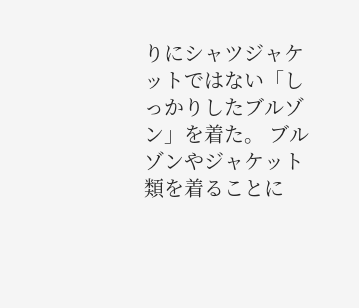りにシャツジャケットではない「しっかりしたブルゾン」を着た。 ブルゾンやジャケット類を着ることに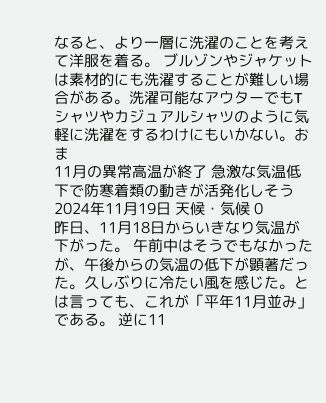なると、より一層に洗濯のことを考えて洋服を着る。 ブルゾンやジャケットは素材的にも洗濯することが難しい場合がある。洗濯可能なアウターでもTシャツやカジュアルシャツのように気軽に洗濯をするわけにもいかない。おま
11月の異常高温が終了 急激な気温低下で防寒着類の動きが活発化しそう
2024年11月19日 天候・気候 0
昨日、11月18日からいきなり気温が下がった。 午前中はそうでもなかったが、午後からの気温の低下が顕著だった。久しぶりに冷たい風を感じた。とは言っても、これが「平年11月並み」である。 逆に11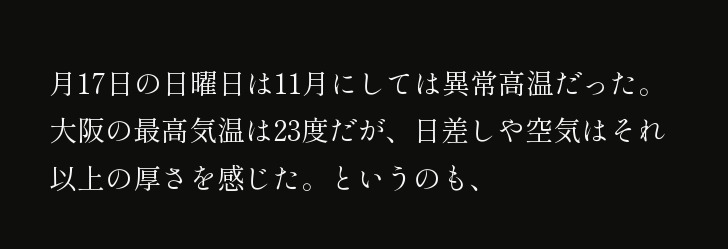月17日の日曜日は11月にしては異常高温だった。大阪の最高気温は23度だが、日差しや空気はそれ以上の厚さを感じた。というのも、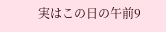実はこの日の午前9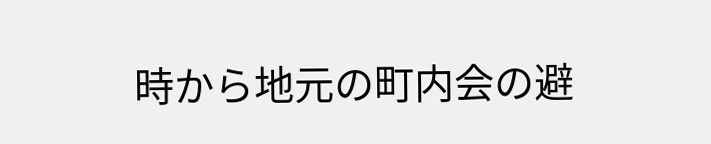時から地元の町内会の避